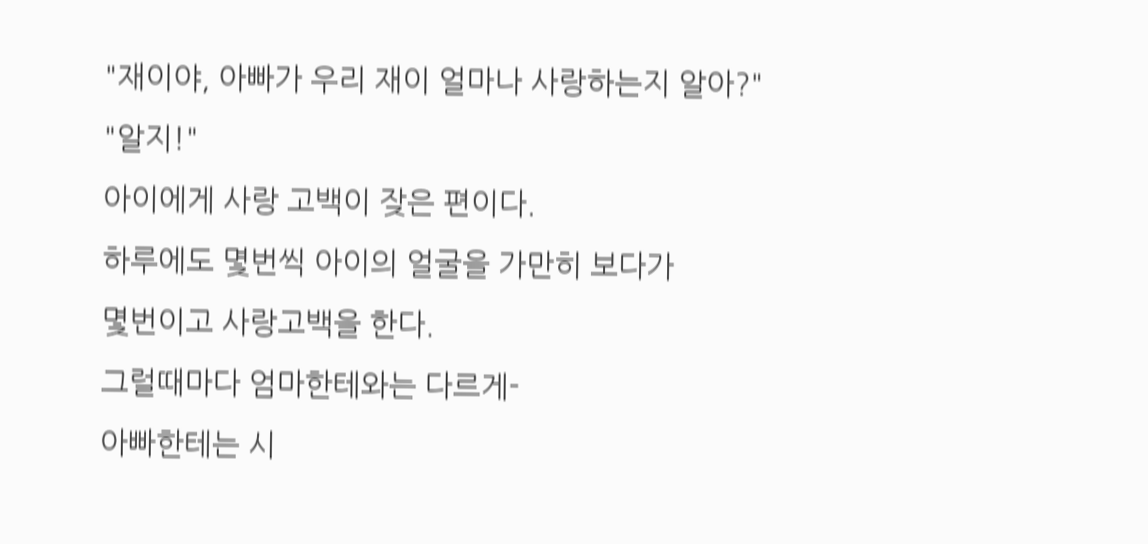"재이야, 아빠가 우리 재이 얼마나 사랑하는지 알아?"
"알지!"
아이에게 사랑 고백이 잦은 편이다.
하루에도 몇번씩 아이의 얼굴을 가만히 보다가
몇번이고 사랑고백을 한다.
그럴때마다 엄마한테와는 다르게-
아빠한테는 시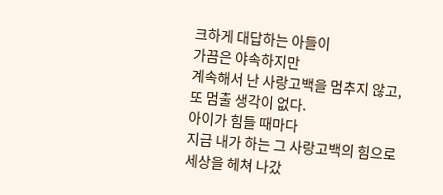크하게 대답하는 아들이
가끔은 야속하지만
계속해서 난 사랑고백을 멈추지 않고,
또 멈출 생각이 없다.
아이가 힘들 때마다
지금 내가 하는 그 사랑고백의 힘으로
세상을 헤쳐 나갔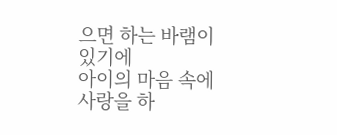으면 하는 바램이 있기에
아이의 마음 속에 사랑을 하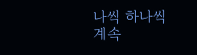나씩 하나씩
계속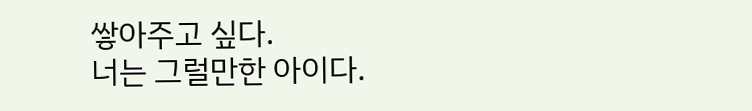쌓아주고 싶다.
너는 그럴만한 아이다.